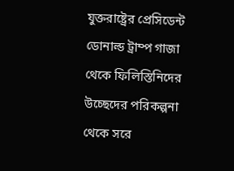যুক্তরাষ্ট্রের প্রেসিডেন্ট ডোনাল্ড ট্রাম্প গাজা থেকে ফিলিস্তিনিদের উচ্ছেদের পরিকল্পনা থেকে সরে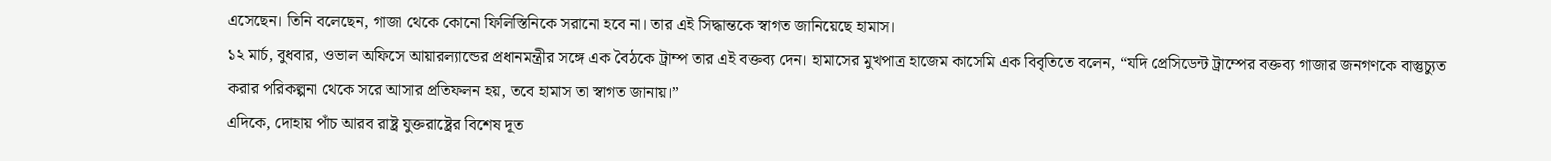এসেছেন। তিনি বলেছেন, গাজা থেকে কোনো ফিলিস্তিনিকে সরানো হবে না। তার এই সিদ্ধান্তকে স্বাগত জানিয়েছে হামাস।
১২ মার্চ, বুধবার, ওভাল অফিসে আয়ারল্যান্ডের প্রধানমন্ত্রীর সঙ্গে এক বৈঠকে ট্রাম্প তার এই বক্তব্য দেন। হামাসের মুখপাত্র হাজেম কাসেমি এক বিবৃতিতে বলেন, “যদি প্রেসিডেন্ট ট্রাম্পের বক্তব্য গাজার জনগণকে বাস্তুচ্যুত করার পরিকল্পনা থেকে সরে আসার প্রতিফলন হয়, তবে হামাস তা স্বাগত জানায়।”
এদিকে, দোহায় পাঁচ আরব রাষ্ট্র যুক্তরাষ্ট্রের বিশেষ দূত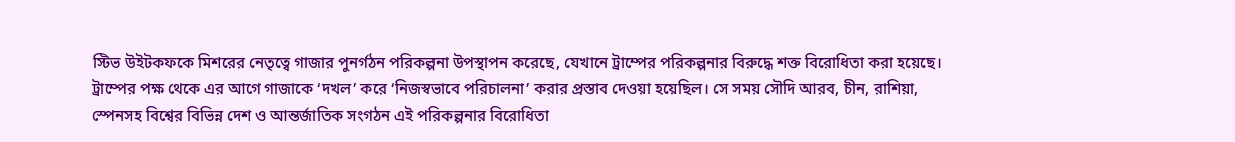স্টিভ উইটকফকে মিশরের নেতৃত্বে গাজার পুনর্গঠন পরিকল্পনা উপস্থাপন করেছে, যেখানে ট্রাম্পের পরিকল্পনার বিরুদ্ধে শক্ত বিরোধিতা করা হয়েছে।
ট্রাম্পের পক্ষ থেকে এর আগে গাজাকে ‘দখল’ করে ‘নিজস্বভাবে পরিচালনা’ করার প্রস্তাব দেওয়া হয়েছিল। সে সময় সৌদি আরব, চীন, রাশিয়া, স্পেনসহ বিশ্বের বিভিন্ন দেশ ও আন্তর্জাতিক সংগঠন এই পরিকল্পনার বিরোধিতা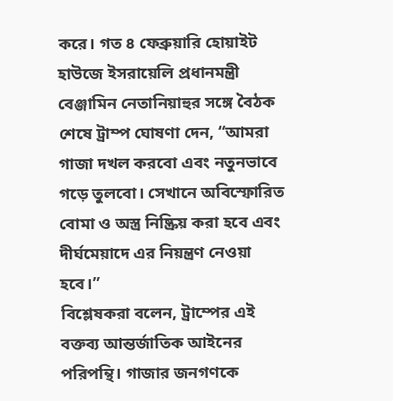করে। গত ৪ ফেব্রুয়ারি হোয়াইট হাউজে ইসরায়েলি প্রধানমন্ত্রী বেঞ্জামিন নেতানিয়াহুর সঙ্গে বৈঠক শেষে ট্রাম্প ঘোষণা দেন, “আমরা গাজা দখল করবো এবং নতুনভাবে গড়ে তুলবো। সেখানে অবিস্ফোরিত বোমা ও অস্ত্র নিষ্ক্রিয় করা হবে এবং দীর্ঘমেয়াদে এর নিয়ন্ত্রণ নেওয়া হবে।”
বিশ্লেষকরা বলেন, ট্রাম্পের এই বক্তব্য আন্তর্জাতিক আইনের পরিপন্থি। গাজার জনগণকে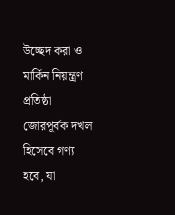উচ্ছেদ করা ও মার্কিন নিয়ন্ত্রণ প্রতিষ্ঠা জোরপূর্বক দখল হিসেবে গণ্য হবে, যা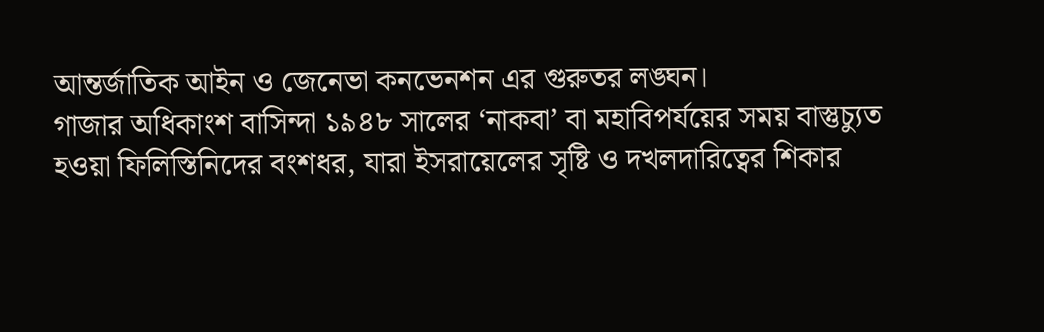আন্তর্জাতিক আইন ও জেনেভা কনভেনশন এর গুরুতর লঙ্ঘন।
গাজার অধিকাংশ বাসিন্দা ১৯৪৮ সালের ‘নাকবা’ বা মহাবিপর্যয়ের সময় বাস্তুচ্যুত হওয়া ফিলিস্তিনিদের বংশধর, যারা ইসরায়েলের সৃষ্টি ও দখলদারিত্বের শিকার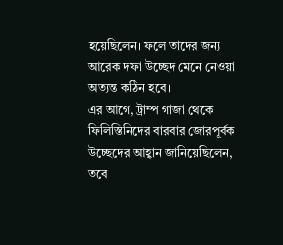হয়েছিলেন। ফলে তাদের জন্য আরেক দফা উচ্ছেদ মেনে নেওয়া অত্যন্ত কঠিন হবে।
এর আগে, ট্রাম্প গাজা থেকে ফিলিস্তিনিদের বারবার জোরপূর্বক উচ্ছেদের আহ্বান জানিয়েছিলেন, তবে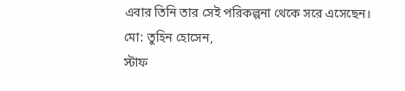এবার তিনি তার সেই পরিকল্পনা থেকে সরে এসেছেন।
মো: তুহিন হোসেন,
স্টাফ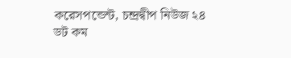করেসপন্ডেন্ট, চন্দ্রদ্বীপ নিউজ ২৪ ডট কম